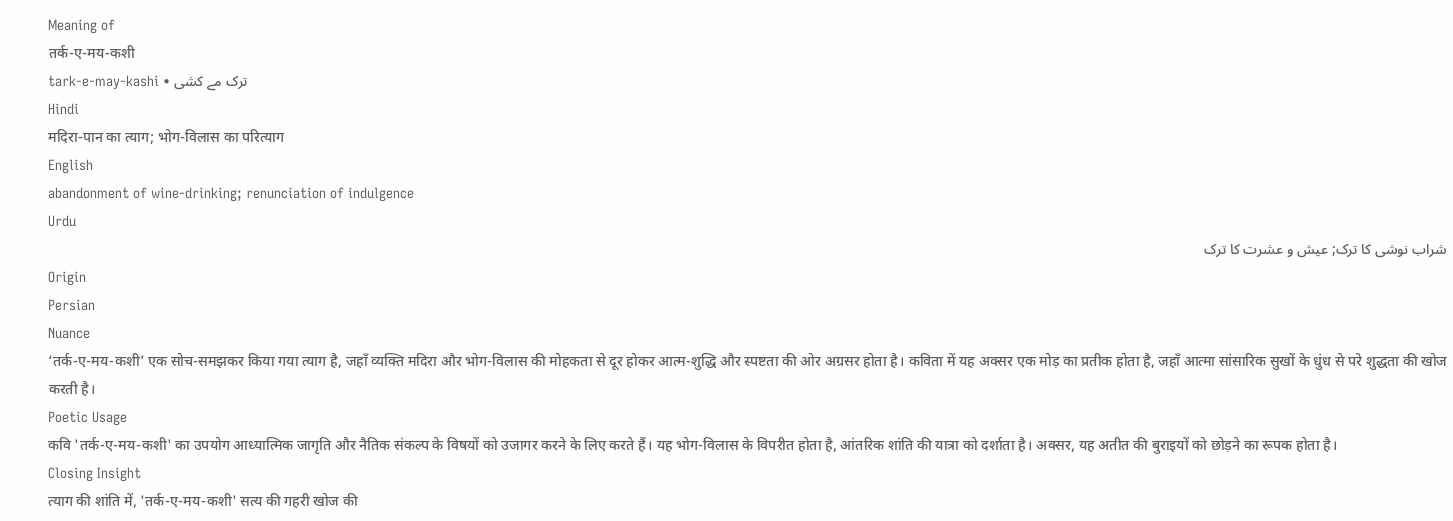Meaning of
तर्क-ए-मय-कशी
tark-e-may-kashi • ترک مے کشی
Hindi
मदिरा-पान का त्याग; भोग-विलास का परित्याग
English
abandonment of wine-drinking; renunciation of indulgence
Urdu
شراب نوشی کا ترک; عیش و عشرت کا ترک
Origin
Persian
Nuance
‘तर्क-ए-मय-कशी’ एक सोच-समझकर किया गया त्याग है, जहाँ व्यक्ति मदिरा और भोग-विलास की मोहकता से दूर होकर आत्म-शुद्धि और स्पष्टता की ओर अग्रसर होता है। कविता में यह अक्सर एक मोड़ का प्रतीक होता है, जहाँ आत्मा सांसारिक सुखों के धुंध से परे शुद्धता की खोज करती है।
Poetic Usage
कवि 'तर्क-ए-मय-कशी' का उपयोग आध्यात्मिक जागृति और नैतिक संकल्प के विषयों को उजागर करने के लिए करते हैं। यह भोग-विलास के विपरीत होता है, आंतरिक शांति की यात्रा को दर्शाता है। अक्सर, यह अतीत की बुराइयों को छोड़ने का रूपक होता है।
Closing Insight
त्याग की शांति में, 'तर्क-ए-मय-कशी' सत्य की गहरी खोज की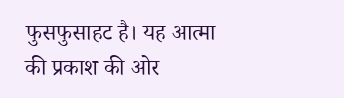फुसफुसाहट है। यह आत्मा की प्रकाश की ओर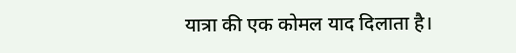यात्रा की एक कोमल याद दिलाता है।